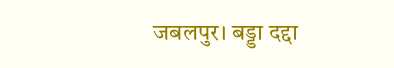जबलपुर। बड्डा दद्दा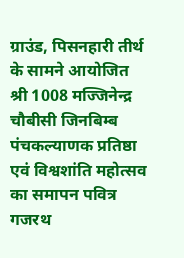ग्राउंड, पिसनहारी तीर्थ के सामने आयोजित श्री 1008 मज्जिनेन्द्र चौबीसी जिनबिम्ब पंचकल्याणक प्रतिष्ठा एवं विश्वशांति महोत्सव का समापन पवित्र गजरथ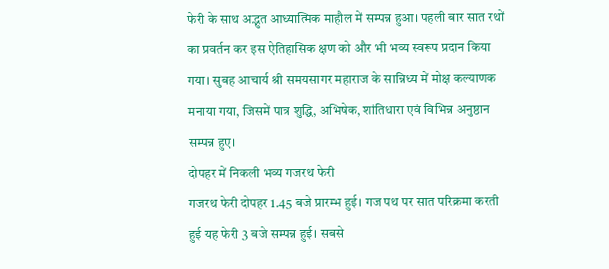फेरी के साथ अद्भुत आध्यात्मिक माहौल में सम्पन्न हुआ। पहली बार सात रथों का प्रवर्तन कर इस ऐतिहासिक क्षण को और भी भव्य स्वरूप प्रदान किया गया। सुबह आचार्य श्री समयसागर महाराज के सान्निध्य में मोक्ष कल्याणक मनाया गया, जिसमें पात्र शुद्धि, अभिषेक, शांतिधारा एवं विभिन्न अनुष्ठान सम्पन्न हुए।
दोपहर में निकली भव्य गजरथ फेरी
गजरथ फेरी दोपहर 1.45 बजे प्रारम्भ हुई। गज पथ पर सात परिक्रमा करती हुई यह फेरी 3 बजे सम्पन्न हुई। सबसे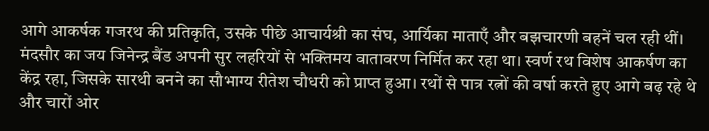आगे आकर्षक गजरथ की प्रतिकृति, उसके पीछे आचार्यश्री का संघ, आर्यिका माताएँ और बझचारणी बहनें चल रही थीं। मंदसौर का जय जिनेन्द्र बैंड अपनी सुर लहरियों से भक्तिमय वातावरण निर्मित कर रहा था। स्वर्ण रथ विशेष आकर्षण का केंद्र रहा, जिसके सारथी बनने का सौभाग्य रीतेश चौधरी को प्राप्त हुआ। रथों से पात्र रत्नों की वर्षा करते हुए आगे बढ़ रहे थे और चारों ओर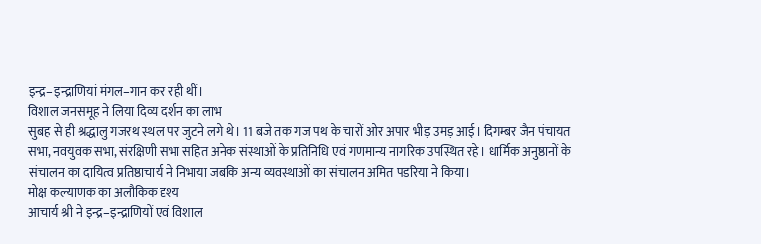इन्द्र–इन्द्राणियां मंगल–गान कर रही थीं।
विशाल जनसमूह ने लिया दिव्य दर्शन का लाभ
सुबह से ही श्रद्धालु गजरथ स्थल पर जुटने लगे थे। 11 बजे तक गज पथ के चारों ओर अपार भीड़ उमड़ आई। दिगम्बर जैन पंचायत सभा, नवयुवक सभा, संरक्षिणी सभा सहित अनेक संस्थाओं के प्रतिनिधि एवं गणमान्य नागरिक उपस्थित रहे। धार्मिक अनुष्ठानों के संचालन का दायित्व प्रतिष्ठाचार्य ने निभाया जबकि अन्य व्यवस्थाओं का संचालन अमित पडरिया ने किया।
मोक्ष कल्याणक का अलौकिक दृश्य
आचार्य श्री ने इन्द्र–इन्द्राणियों एवं विशाल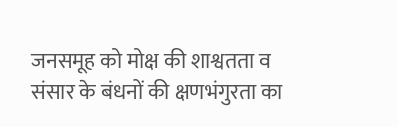जनसमूह को मोक्ष की शाश्वतता व संसार के बंधनों की क्षणभंगुरता का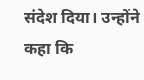संदेश दिया। उन्होंने कहा कि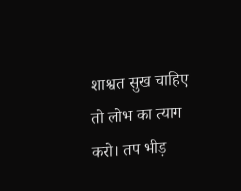शाश्वत सुख चाहिए तो लोभ का त्याग करो। तप भीड़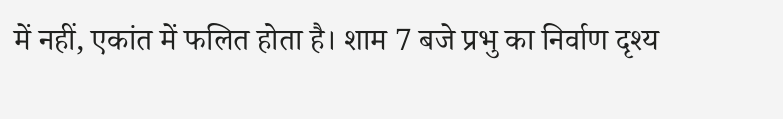में नहीं, एकांत में फलित होता है। शाम 7 बजे प्रभु का निर्वाण दृश्य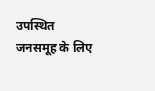उपस्थित जनसमूह के लिए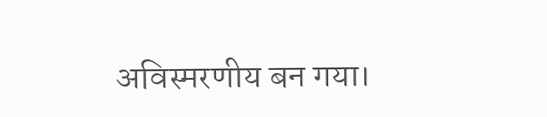अविस्मरणीय बन गया।